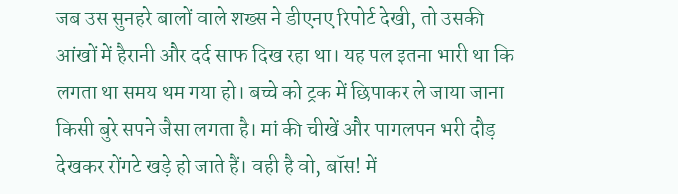जब उस सुनहरे बालों वाले शख्स ने डीएनए रिपोर्ट देखी, तो उसकी आंखों में हैरानी और दर्द साफ दिख रहा था। यह पल इतना भारी था कि लगता था समय थम गया हो। बच्चे को ट्रक में छिपाकर ले जाया जाना किसी बुरे सपने जैसा लगता है। मां की चीखें और पागलपन भरी दौड़ देखकर रोंगटे खड़े हो जाते हैं। वही है वो, बॉस! में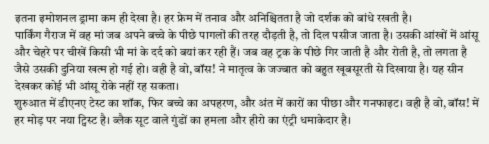इतना इमोशनल ड्रामा कम ही देखा है। हर फ्रेम में तनाव और अनिश्चितता है जो दर्शक को बांधे रखती है।
पार्किंग गैराज में वह मां जब अपने बच्चे के पीछे पागलों की तरह दौड़ती है, तो दिल पसीज जाता है। उसकी आंखों में आंसू और चेहरे पर चीखें किसी भी मां के दर्द को बयां कर रही हैं। जब वह ट्रक के पीछे गिर जाती है और रोती है, तो लगता है जैसे उसकी दुनिया खत्म हो गई हो। वही है वो, बॉस! ने मातृत्व के जज्बात को बहुत खूबसूरती से दिखाया है। यह सीन देखकर कोई भी आंसू रोके नहीं रह सकता।
शुरुआत में डीएनए टेस्ट का शॉक, फिर बच्चे का अपहरण, और अंत में कारों का पीछा और गनफाइट। वही है वो, बॉस! में हर मोड़ पर नया ट्विस्ट है। ब्लैक सूट वाले गुंडों का हमला और हीरो का एंट्री धमाकेदार है।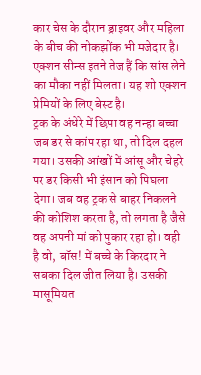कार चेस के दौरान ड्राइवर और महिला के बीच की नोकझोंक भी मजेदार है। एक्शन सीन्स इतने तेज हैं कि सांस लेने का मौका नहीं मिलता। यह शो एक्शन प्रेमियों के लिए बेस्ट है।
ट्रक के अंधेरे में छिपा वह नन्हा बच्चा जब डर से कांप रहा था, तो दिल दहल गया। उसकी आंखों में आंसू और चेहरे पर डर किसी भी इंसान को पिघला देगा। जब वह ट्रक से बाहर निकलने की कोशिश करता है, तो लगता है जैसे वह अपनी मां को पुकार रहा हो। वही है वो, बॉस! में बच्चे के किरदार ने सबका दिल जीत लिया है। उसकी मासूमियत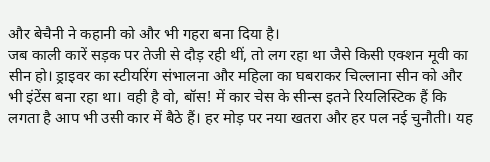और बेचैनी ने कहानी को और भी गहरा बना दिया है।
जब काली कारें सड़क पर तेजी से दौड़ रही थीं, तो लग रहा था जैसे किसी एक्शन मूवी का सीन हो। ड्राइवर का स्टीयरिंग संभालना और महिला का घबराकर चिल्लाना सीन को और भी इंटेंस बना रहा था। वही है वो, बॉस! में कार चेस के सीन्स इतने रियलिस्टिक हैं कि लगता है आप भी उसी कार में बैठे हैं। हर मोड़ पर नया खतरा और हर पल नई चुनौती। यह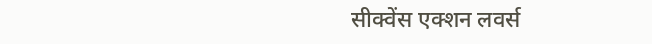सीक्वेंस एक्शन लवर्स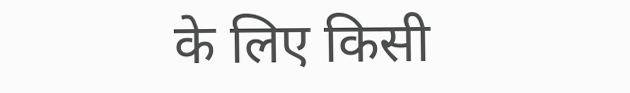के लिए किसी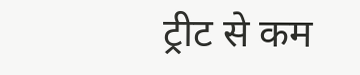ट्रीट से कम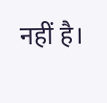नहीं है।